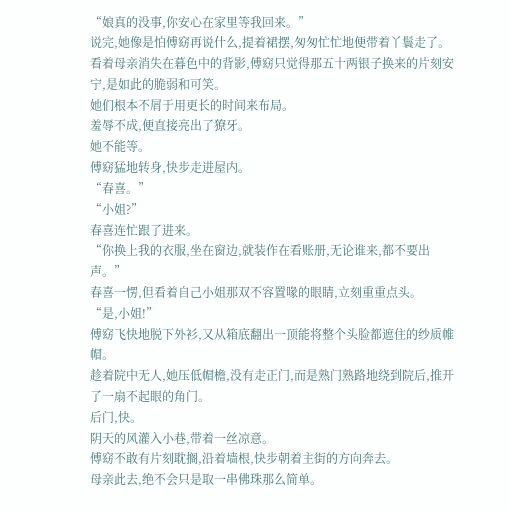“娘真的没事,你安心在家里等我回来。”
说完,她像是怕傅窈再说什么,提着裙摆,匆匆忙忙地便带着丫鬟走了。
看着母亲消失在暮色中的背影,傅窈只觉得那五十两银子换来的片刻安宁,是如此的脆弱和可笑。
她们根本不屑于用更长的时间来布局。
羞辱不成,便直接亮出了獠牙。
她不能等。
傅窈猛地转身,快步走进屋内。
“春喜。”
“小姐?”
春喜连忙跟了进来。
“你换上我的衣服,坐在窗边,就装作在看账册,无论谁来,都不要出声。”
春喜一愣,但看着自己小姐那双不容置喙的眼睛,立刻重重点头。
“是,小姐!”
傅窈飞快地脱下外衫,又从箱底翻出一顶能将整个头脸都遮住的纱质帷帽。
趁着院中无人,她压低帽檐,没有走正门,而是熟门熟路地绕到院后,推开了一扇不起眼的角门。
后门,快。
阴天的风灌入小巷,带着一丝凉意。
傅窈不敢有片刻耽搁,沿着墙根,快步朝着主街的方向奔去。
母亲此去,绝不会只是取一串佛珠那么简单。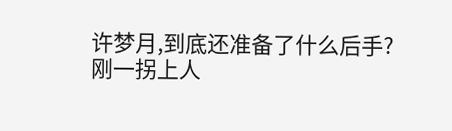许梦月,到底还准备了什么后手?
刚一拐上人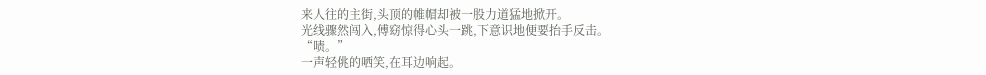来人往的主街,头顶的帷帽却被一股力道猛地掀开。
光线骤然闯入,傅窈惊得心头一跳,下意识地便要抬手反击。
“啧。”
一声轻佻的哂笑,在耳边响起。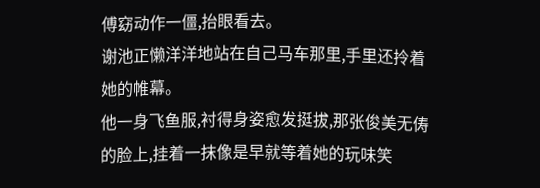傅窈动作一僵,抬眼看去。
谢池正懒洋洋地站在自己马车那里,手里还拎着她的帷幕。
他一身飞鱼服,衬得身姿愈发挺拔,那张俊美无俦的脸上,挂着一抹像是早就等着她的玩味笑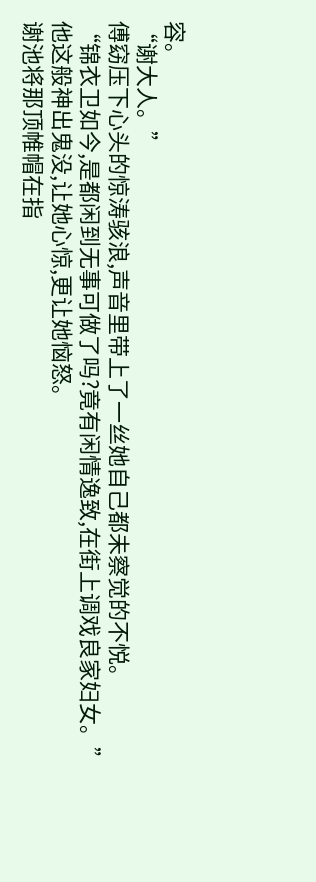容。
“谢大人。”
傅窈压下心头的惊涛骇浪,声音里带上了一丝她自己都未察觉的不悦。
“锦衣卫如今,是都闲到无事可做了吗?竟有闲情逸致,在街上调戏良家妇女。”
他这般神出鬼没,让她心惊,更让她恼怒。
谢池将那顶帷帽在指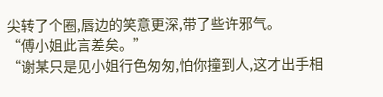尖转了个圈,唇边的笑意更深,带了些许邪气。
“傅小姐此言差矣。”
“谢某只是见小姐行色匆匆,怕你撞到人,这才出手相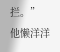拦。”
他懒洋洋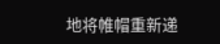地将帷帽重新递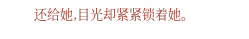还给她,目光却紧紧锁着她。